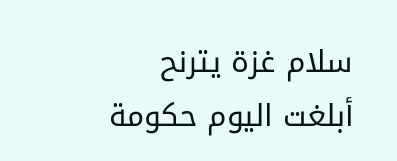سلام غزة يترنح
أبلغت اليوم حكومة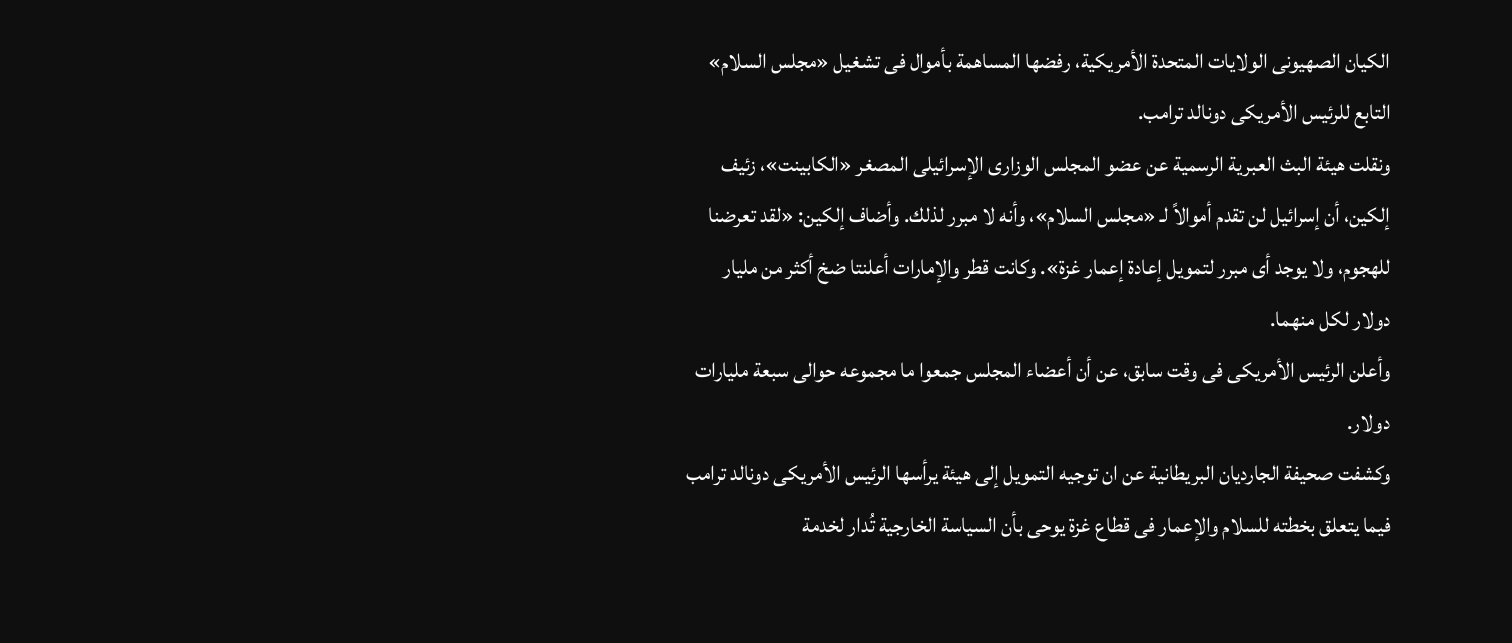الكيان الصهيونى الولايات المتحدة الأمريكية، رفضها المساهمة بأموال فى تشغيل «مجلس السلام» التابع للرئيس الأمريكى دونالد ترامب.
ونقلت هيئة البث العبرية الرسمية عن عضو المجلس الوزارى الإسرائيلى المصغر «الكابينت»، زئيف إلكين، أن إسرائيل لن تقدم أموالاً لـ «مجلس السلام»، وأنه لا مبرر لذلك. وأضاف إلكين: «لقد تعرضنا للهجوم، ولا يوجد أى مبرر لتمويل إعادة إعمار غزة». وكانت قطر والإمارات أعلنتا ضخ أكثر من مليار دولار لكل منهما.
وأعلن الرئيس الأمريكى فى وقت سابق، عن أن أعضاء المجلس جمعوا ما مجموعه حوالى سبعة مليارات دولار.
وكشفت صحيفة الجارديان البريطانية عن ان توجيه التمويل إلى هيئة يرأسها الرئيس الأمريكى دونالد ترامب فيما يتعلق بخطته للسلام والإعمار فى قطاع غزة يوحى بأن السياسة الخارجية تُدار لخدمة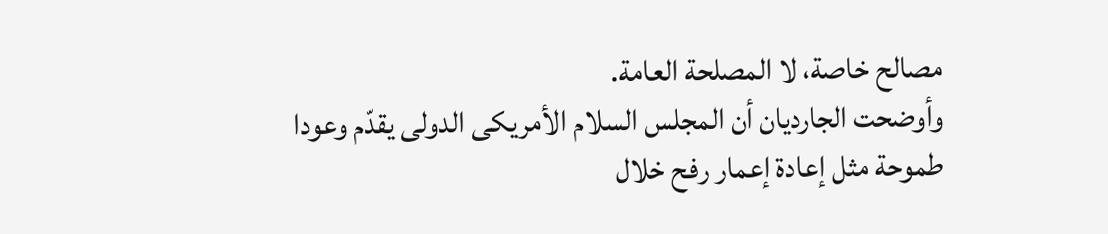مصالح خاصة، لا المصلحة العامة.
وأوضحت الجارديان أن المجلس السلام الأمريكى الدولى يقدّم وعودا طموحة مثل إعادة إعمار رفح خلال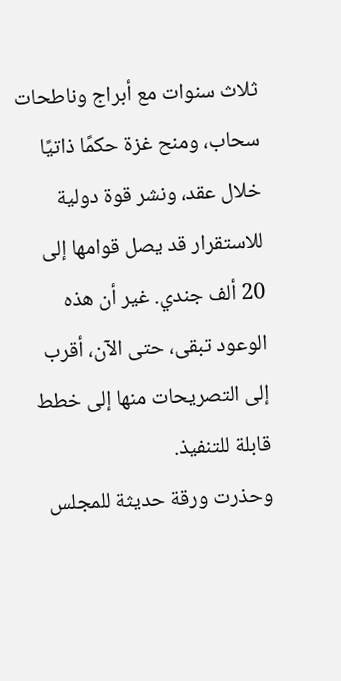ثلاث سنوات مع أبراج وناطحات سحاب، ومنح غزة حكمًا ذاتيًا خلال عقد، ونشر قوة دولية للاستقرار قد يصل قوامها إلى 20 ألف جندي. غير أن هذه الوعود تبقى، حتى الآن، أقرب إلى التصريحات منها إلى خطط قابلة للتنفيذ.
وحذرت ورقة حديثة للمجلس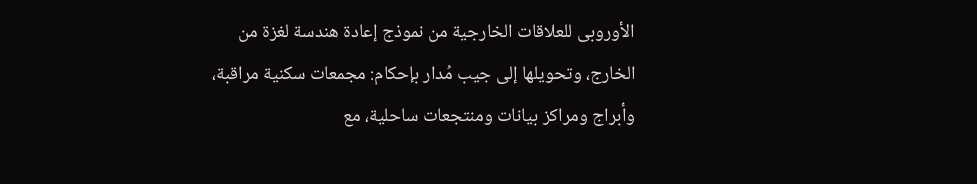الأوروبى للعلاقات الخارجية من نموذج إعادة هندسة لغزة من الخارج، وتحويلها إلى جيب مُدار بإحكام: مجمعات سكنية مراقبة، وأبراج ومراكز بيانات ومنتجعات ساحلية، مع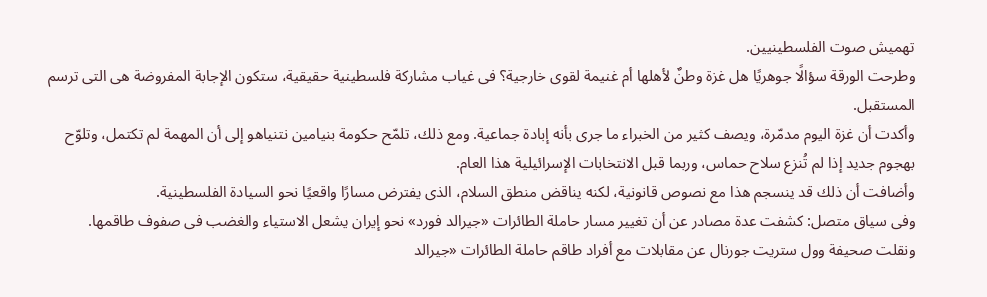تهميش صوت الفلسطينيين.
وطرحت الورقة سؤالًا جوهريًا هل غزة وطنٌ لأهلها أم غنيمة لقوى خارجية؟ فى غياب مشاركة فلسطينية حقيقية، ستكون الإجابة المفروضة هى التى ترسم المستقبل.
وأكدت أن غزة اليوم مدمّرة، ويصف كثير من الخبراء ما جرى بأنه إبادة جماعية. ومع ذلك، تلمّح حكومة بنيامين نتنياهو إلى أن المهمة لم تكتمل، وتلوّح بهجوم جديد إذا لم تُنزع سلاح حماس، وربما قبل الانتخابات الإسرائيلية هذا العام.
وأضافت أن ذلك قد ينسجم هذا مع نصوص قانونية، لكنه يناقض منطق السلام، الذى يفترض مسارًا واقعيًا نحو السيادة الفلسطينية.
وفى سياق متصل: كشفت عدة مصادر عن أن تغيير مسار حاملة الطائرات «جيرالد فورد» نحو إيران يشعل الاستياء والغضب فى صفوف طاقمها.
ونقلت صحيفة وول ستريت جورنال عن مقابلات مع أفراد طاقم حاملة الطائرات «جيرالد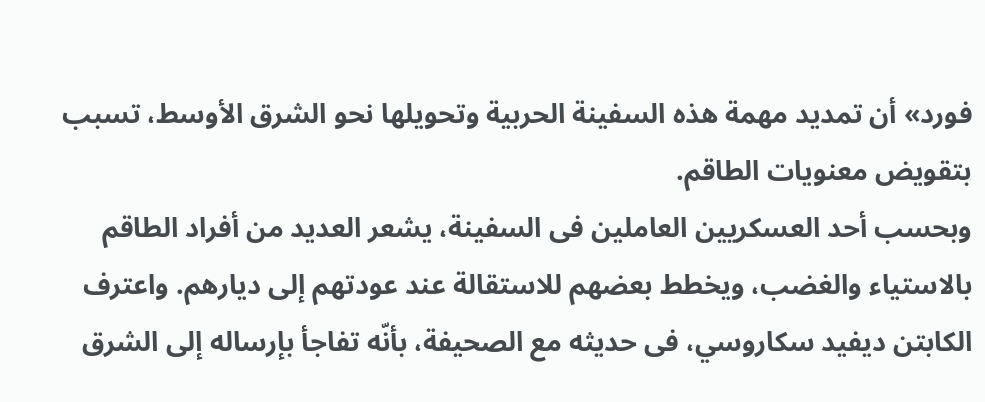فورد» أن تمديد مهمة هذه السفينة الحربية وتحويلها نحو الشرق الأوسط، تسبب بتقويض معنويات الطاقم.
وبحسب أحد العسكريين العاملين فى السفينة، يشعر العديد من أفراد الطاقم بالاستياء والغضب، ويخطط بعضهم للاستقالة عند عودتهم إلى ديارهم. واعترف الكابتن ديفيد سكاروسي، فى حديثه مع الصحيفة، بأنّه تفاجأ بإرساله إلى الشرق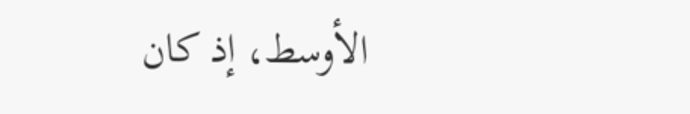الأوسط، إذ كان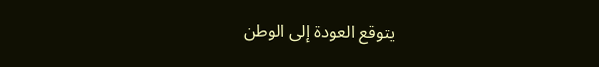يتوقع العودة إلى الوطن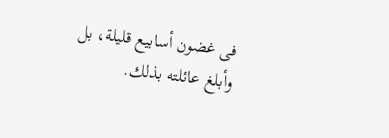فى غضون أسابيع قليلة، بل وأبلغ عائلته بذلك.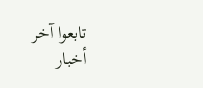تابعوا آخر أخبار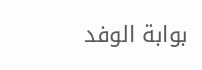بوابة الوفد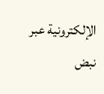الإلكترونية عبر نبض